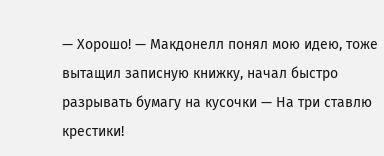— Хорошо! — Макдонелл понял мою идею, тоже вытащил записную книжку, начал быстро разрывать бумагу на кусочки — На три ставлю крестики!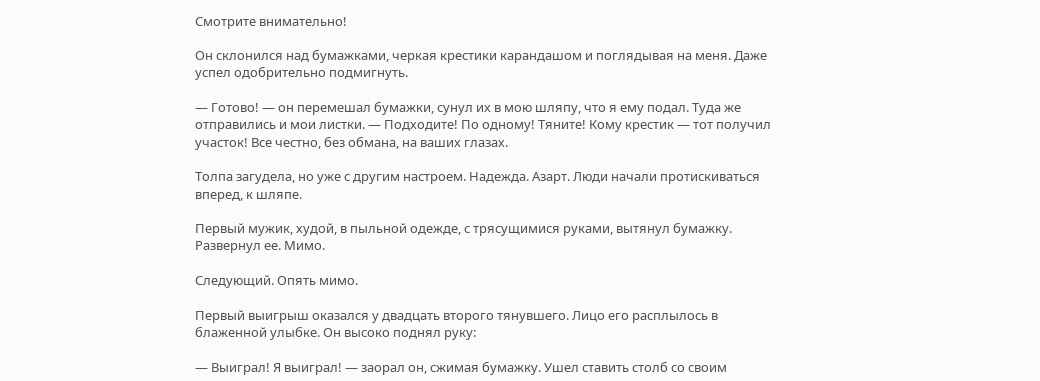Смотрите внимательно!

Он склонился над бумажками, черкая крестики карандашом и поглядывая на меня. Даже успел одобрительно подмигнуть.

— Готово! — он перемешал бумажки, сунул их в мою шляпу, что я ему подал. Туда же отправились и мои листки. — Подходите! По одному! Тяните! Кому крестик — тот получил участок! Все честно, без обмана, на ваших глазах.

Толпа загудела, но уже с другим настроем. Надежда. Азарт. Люди начали протискиваться вперед, к шляпе.

Первый мужик, худой, в пыльной одежде, с трясущимися руками, вытянул бумажку. Развернул ее. Мимо.

Следующий. Опять мимо.

Первый выигрыш оказался у двадцать второго тянувшего. Лицо его расплылось в блаженной улыбке. Он высоко поднял руку:

— Выиграл! Я выиграл! — заорал он, сжимая бумажку. Ушел ставить столб со своим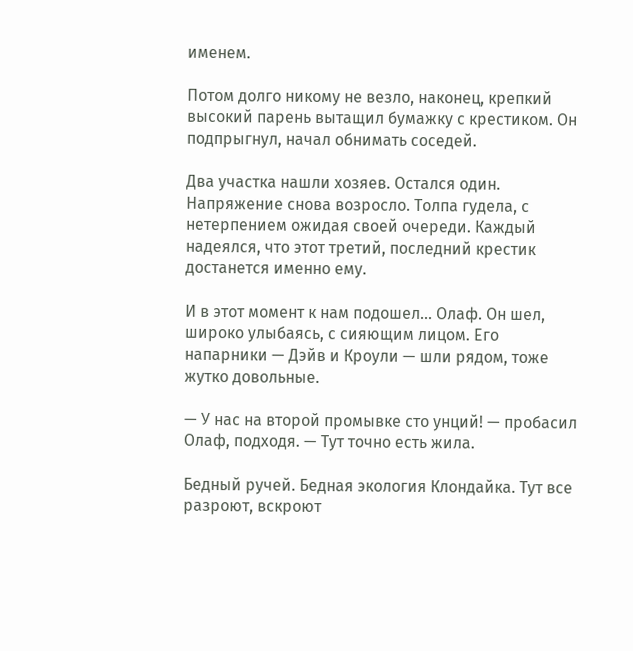именем.

Потом долго никому не везло, наконец, крепкий высокий парень вытащил бумажку с крестиком. Он подпрыгнул, начал обнимать соседей.

Два участка нашли хозяев. Остался один. Напряжение снова возросло. Толпа гудела, с нетерпением ожидая своей очереди. Каждый надеялся, что этот третий, последний крестик достанется именно ему.

И в этот момент к нам подошел… Олаф. Он шел, широко улыбаясь, с сияющим лицом. Его напарники — Дэйв и Кроули — шли рядом, тоже жутко довольные.

— У нас на второй промывке сто унций! — пробасил Олаф, подходя. — Тут точно есть жила.

Бедный ручей. Бедная экология Клондайка. Тут все разроют, вскроют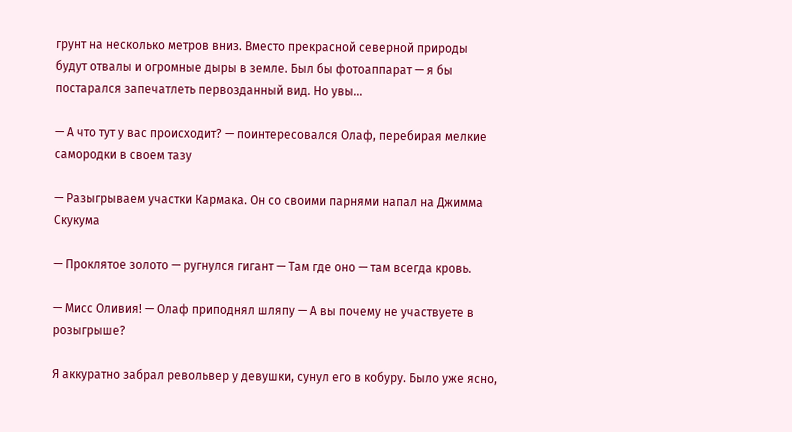грунт на несколько метров вниз. Вместо прекрасной северной природы будут отвалы и огромные дыры в земле. Был бы фотоаппарат — я бы постарался запечатлеть первозданный вид. Но увы…

— А что тут у вас происходит? — поинтересовался Олаф, перебирая мелкие самородки в своем тазу

— Разыгрываем участки Кармака. Он со своими парнями напал на Джимма Скукума

— Проклятое золото — ругнулся гигант — Там где оно — там всегда кровь.

— Мисс Оливия! — Олаф приподнял шляпу — А вы почему не участвуете в розыгрыше?

Я аккуратно забрал револьвер у девушки, сунул его в кобуру. Было уже ясно,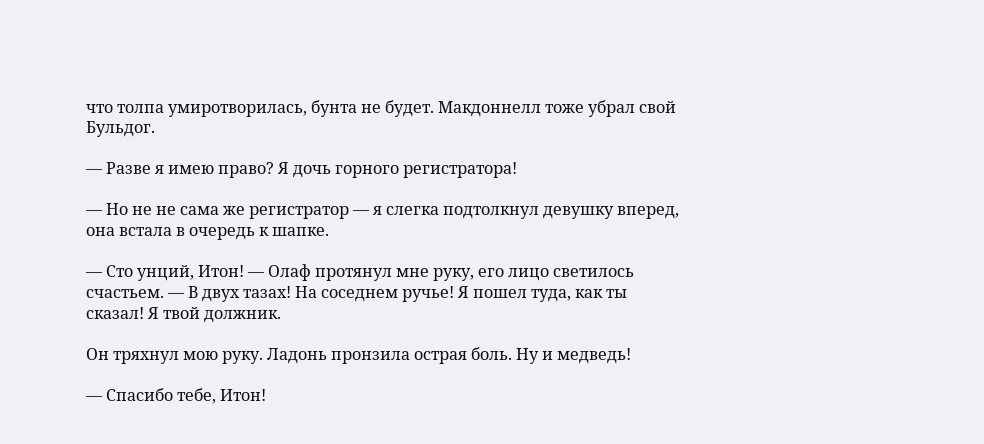что толпа умиротворилась, бунта не будет. Макдоннелл тоже убрал свой Бульдог.

— Разве я имею право? Я дочь горного регистратора!

— Но не не сама же регистратор — я слегка подтолкнул девушку вперед, она встала в очередь к шапке.

— Сто унций, Итон! — Олаф протянул мне руку, его лицо светилось счастьем. — В двух тазах! На соседнем ручье! Я пошел туда, как ты сказал! Я твой должник.

Он тряхнул мою руку. Ладонь пронзила острая боль. Ну и медведь!

— Спасибо тебе, Итон!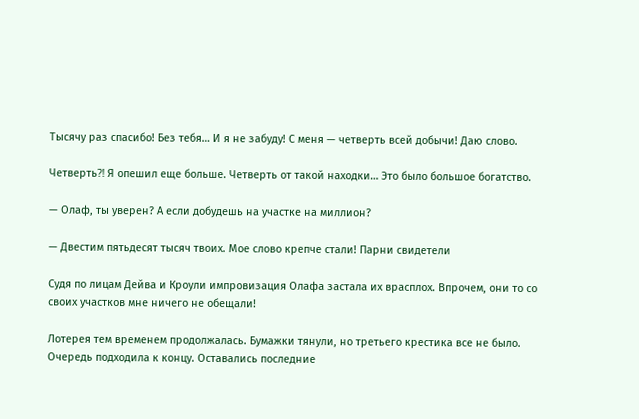Тысячу раз спасибо! Без тебя… И я не забуду! С меня — четверть всей добычи! Даю слово.

Четверть⁈ Я опешил еще больше. Четверть от такой находки… Это было большое богатство.

— Олаф, ты уверен? А если добудешь на участке на миллион?

— Двестим пятьдесят тысяч твоих. Мое слово крепче стали! Парни свидетели

Судя по лицам Дейва и Кроули импровизация Олафа застала их врасплох. Впрочем, они то со своих участков мне ничего не обещали!

Лотерея тем временем продолжалась. Бумажки тянули, но третьего крестика все не было. Очередь подходила к концу. Оставались последние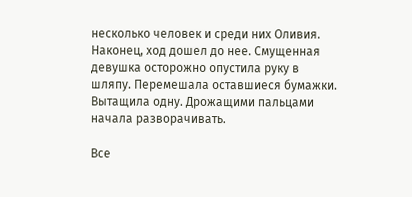несколько человек и среди них Оливия. Наконец, ход дошел до нее. Смущенная девушка осторожно опустила руку в шляпу. Перемешала оставшиеся бумажки. Вытащила одну. Дрожащими пальцами начала разворачивать.

Все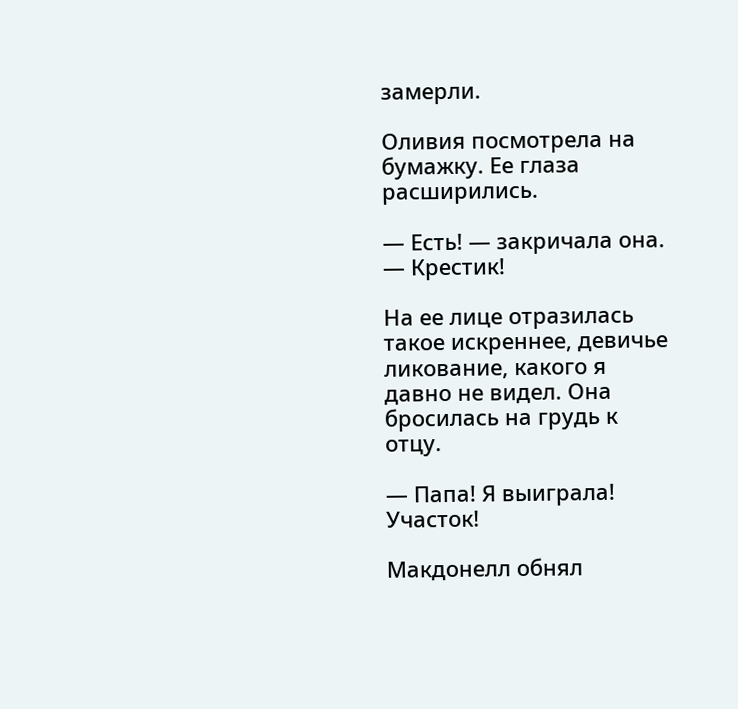замерли.

Оливия посмотрела на бумажку. Ее глаза расширились.

— Есть! — закричала она. — Крестик!

На ее лице отразилась такое искреннее, девичье ликование, какого я давно не видел. Она бросилась на грудь к отцу.

— Папа! Я выиграла! Участок!

Макдонелл обнял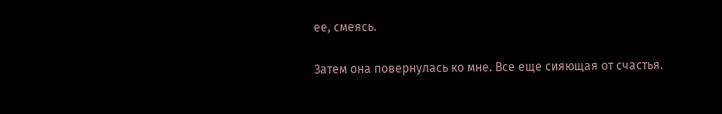ее, смеясь.

Затем она повернулась ко мне. Все еще сияющая от счастья.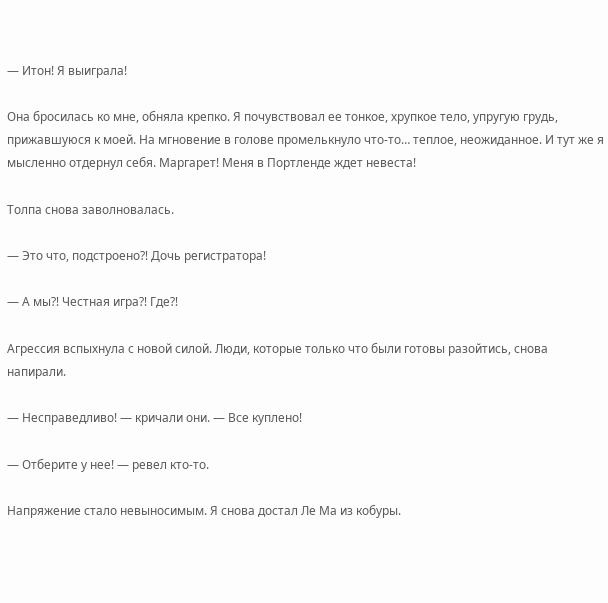— Итон! Я выиграла!

Она бросилась ко мне, обняла крепко. Я почувствовал ее тонкое, хрупкое тело, упругую грудь, прижавшуюся к моей. На мгновение в голове промелькнуло что-то… теплое, неожиданное. И тут же я мысленно отдернул себя. Маргарет! Меня в Портленде ждет невеста!

Толпа снова заволновалась.

— Это что, подстроено⁈ Дочь регистратора!

— А мы⁈ Честная игра⁈ Где⁈

Агрессия вспыхнула с новой силой. Люди, которые только что были готовы разойтись, снова напирали.

— Несправедливо! — кричали они. — Все куплено!

— Отберите у нее! — ревел кто-то.

Напряжение стало невыносимым. Я снова достал Ле Ма из кобуры.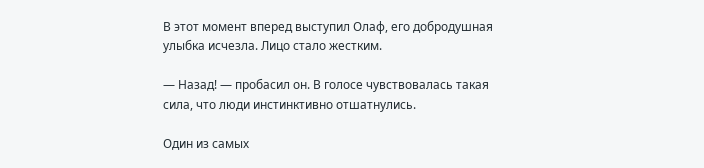В этот момент вперед выступил Олаф, его добродушная улыбка исчезла. Лицо стало жестким.

— Назад! — пробасил он. В голосе чувствовалась такая сила, что люди инстинктивно отшатнулись.

Один из самых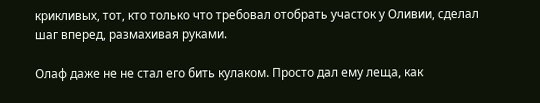крикливых, тот, кто только что требовал отобрать участок у Оливии, сделал шаг вперед, размахивая руками.

Олаф даже не не стал его бить кулаком. Просто дал ему леща, как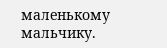маленькому мальчику.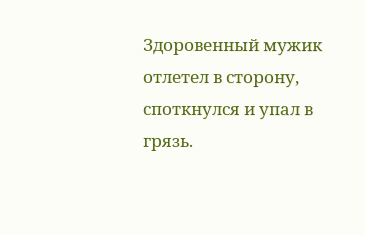Здоровенный мужик отлетел в сторону, споткнулся и упал в грязь.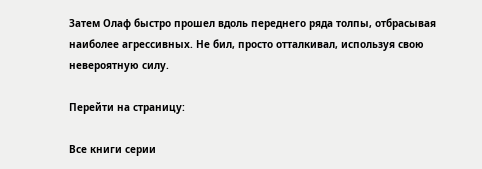Затем Олаф быстро прошел вдоль переднего ряда толпы, отбрасывая наиболее агрессивных. Не бил, просто отталкивал, используя свою невероятную силу.

Перейти на страницу:

Все книги серии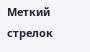Меткий стрелок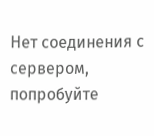Нет соединения с сервером, попробуйте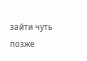зайти чуть позже